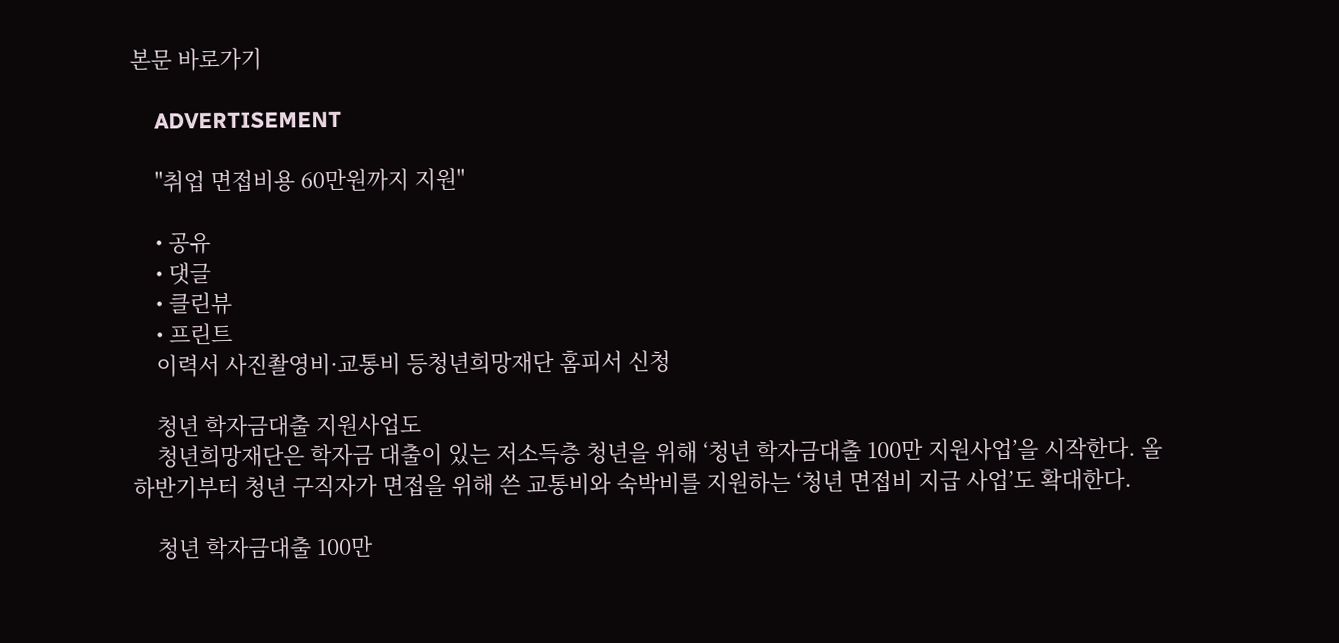본문 바로가기

    ADVERTISEMENT

    "취업 면접비용 60만원까지 지원"

    • 공유
    • 댓글
    • 클린뷰
    • 프린트
    이력서 사진촬영비·교통비 등청년희망재단 홈피서 신청

    청년 학자금대출 지원사업도
    청년희망재단은 학자금 대출이 있는 저소득층 청년을 위해 ‘청년 학자금대출 100만 지원사업’을 시작한다. 올 하반기부터 청년 구직자가 면접을 위해 쓴 교통비와 숙박비를 지원하는 ‘청년 면접비 지급 사업’도 확대한다.

    청년 학자금대출 100만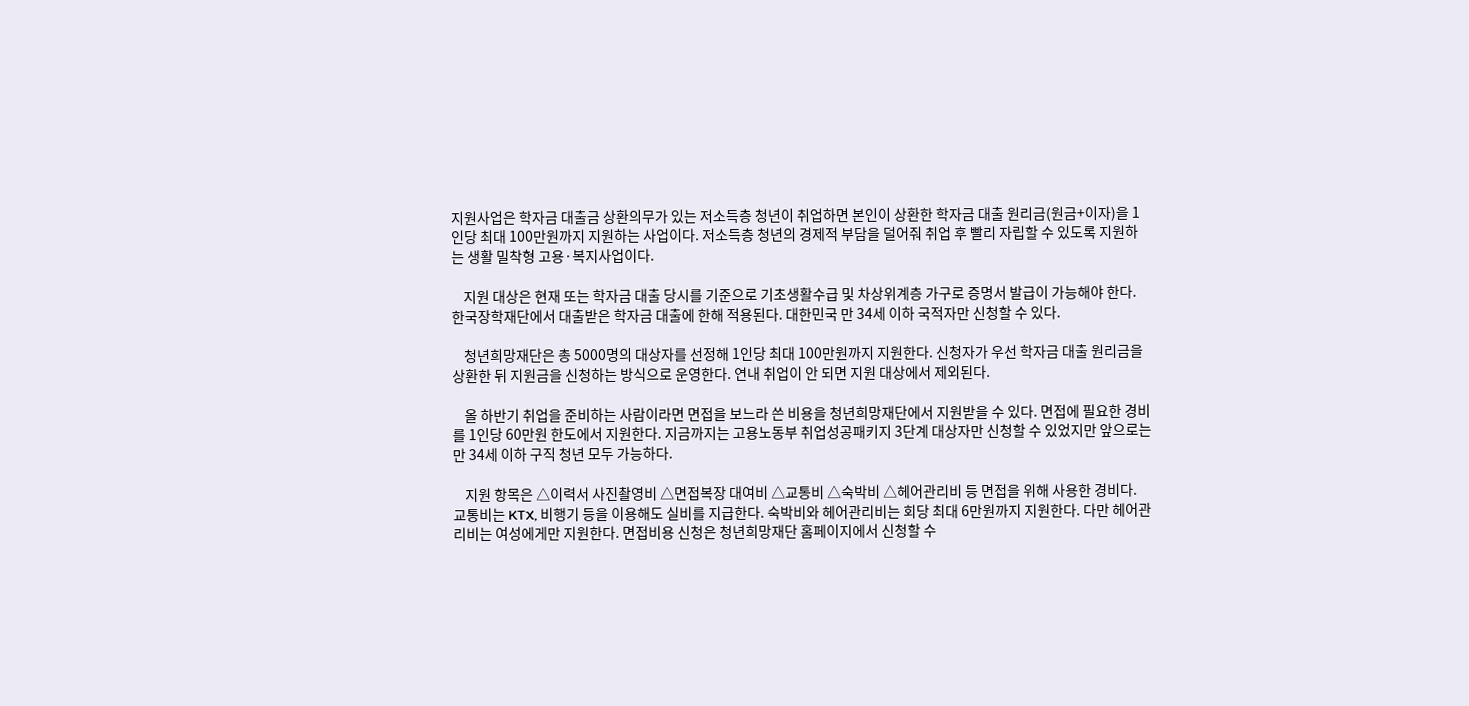지원사업은 학자금 대출금 상환의무가 있는 저소득층 청년이 취업하면 본인이 상환한 학자금 대출 원리금(원금+이자)을 1인당 최대 100만원까지 지원하는 사업이다. 저소득층 청년의 경제적 부담을 덜어줘 취업 후 빨리 자립할 수 있도록 지원하는 생활 밀착형 고용·복지사업이다.

    지원 대상은 현재 또는 학자금 대출 당시를 기준으로 기초생활수급 및 차상위계층 가구로 증명서 발급이 가능해야 한다. 한국장학재단에서 대출받은 학자금 대출에 한해 적용된다. 대한민국 만 34세 이하 국적자만 신청할 수 있다.

    청년희망재단은 총 5000명의 대상자를 선정해 1인당 최대 100만원까지 지원한다. 신청자가 우선 학자금 대출 원리금을 상환한 뒤 지원금을 신청하는 방식으로 운영한다. 연내 취업이 안 되면 지원 대상에서 제외된다.

    올 하반기 취업을 준비하는 사람이라면 면접을 보느라 쓴 비용을 청년희망재단에서 지원받을 수 있다. 면접에 필요한 경비를 1인당 60만원 한도에서 지원한다. 지금까지는 고용노동부 취업성공패키지 3단계 대상자만 신청할 수 있었지만 앞으로는 만 34세 이하 구직 청년 모두 가능하다.

    지원 항목은 △이력서 사진촬영비 △면접복장 대여비 △교통비 △숙박비 △헤어관리비 등 면접을 위해 사용한 경비다. 교통비는 KTX, 비행기 등을 이용해도 실비를 지급한다. 숙박비와 헤어관리비는 회당 최대 6만원까지 지원한다. 다만 헤어관리비는 여성에게만 지원한다. 면접비용 신청은 청년희망재단 홈페이지에서 신청할 수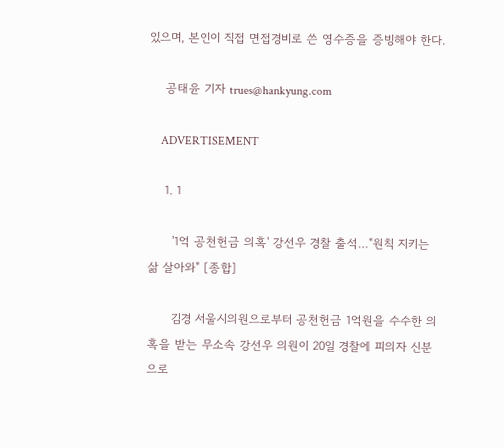있으며, 본인이 직접 면접경비로 쓴 영수증을 증빙해야 한다.

    공태윤 기자 trues@hankyung.com

    ADVERTISEMENT

    1. 1

      '1억 공천헌금 의혹' 강선우 경찰 출석…"원칙 지키는 삶 살아와" [종합]

      김경 서울시의원으로부터 공천헌금 1억원을 수수한 의혹을 받는 무소속 강선우 의원이 20일 경찰에 피의자 신분으로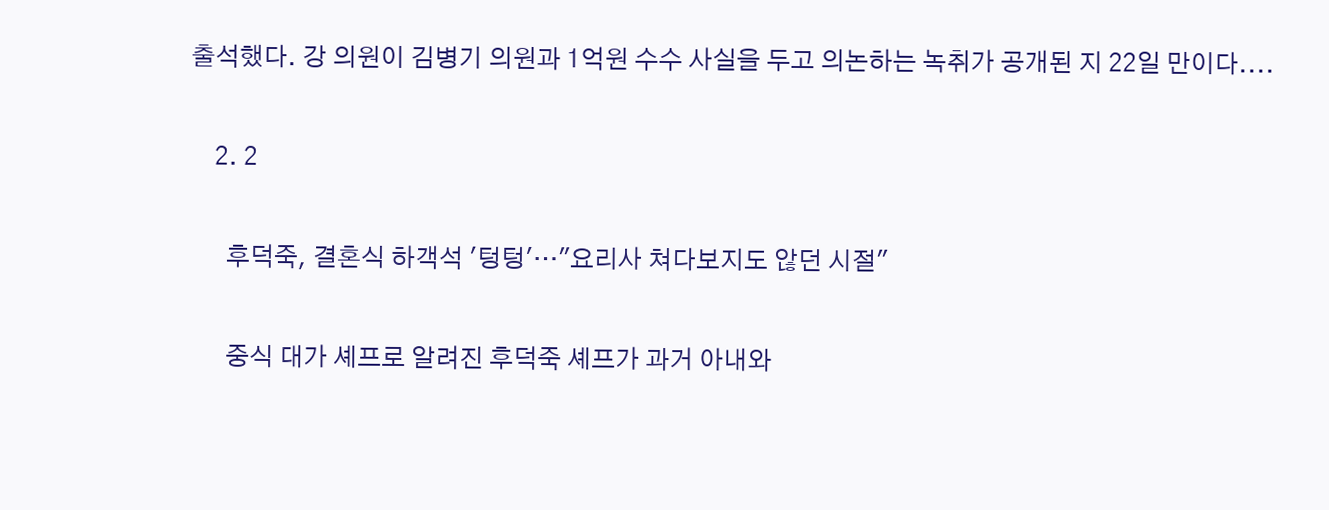출석했다. 강 의원이 김병기 의원과 1억원 수수 사실을 두고 의논하는 녹취가 공개된 지 22일 만이다....

    2. 2

      후덕죽, 결혼식 하객석 '텅텅'…"요리사 쳐다보지도 않던 시절"

      중식 대가 셰프로 알려진 후덕죽 셰프가 과거 아내와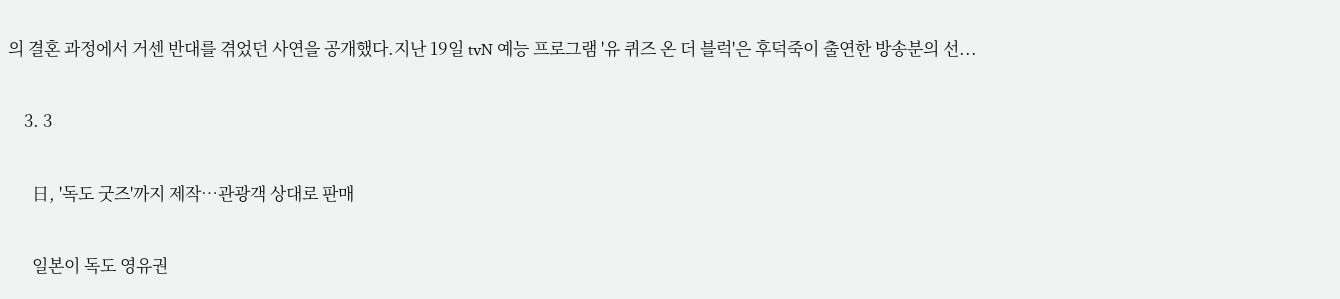의 결혼 과정에서 거센 반대를 겪었던 사연을 공개했다.지난 19일 tvN 예능 프로그램 '유 퀴즈 온 더 블럭'은 후덕죽이 출연한 방송분의 선...

    3. 3

      日, '독도 굿즈'까지 제작…관광객 상대로 판매

      일본이 독도 영유권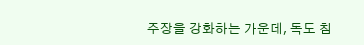주장을 강화하는 가운데, 독도 침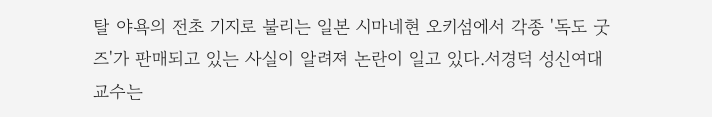탈 야욕의 전초 기지로 불리는 일본 시마네현 오키섬에서 각종 '독도 굿즈'가 판매되고 있는 사실이 알려져 논란이 일고 있다.서경덕 성신여대 교수는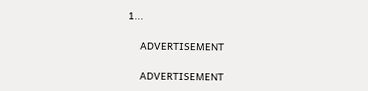1...

    ADVERTISEMENT

    ADVERTISEMENT